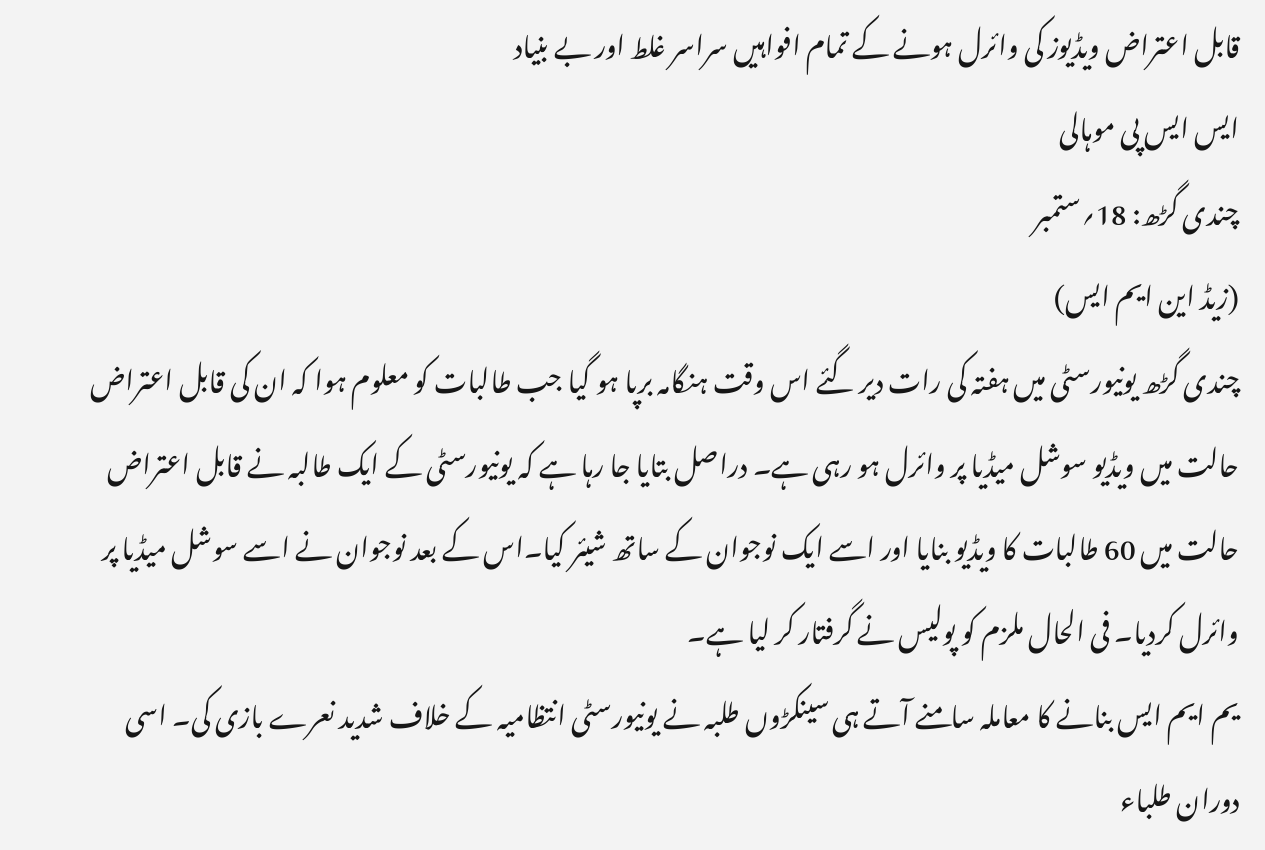قابل اعتراض ویڈیوز کی وائرل ہونے کے تمام افواہیں سراسر غلط اور بے بنیاد
ایس ایس پی موہالی
چندی گڑھ: 18؍ستمبر
(زیڈ این ایم ایس)
چندی گڑھ یونیورسٹی میں ہفتہ کی رات دیر گئے اس وقت ہنگامہ برپا ہو گیا جب طالبات کو معلوم ہوا کہ ان کی قابل اعتراض حالت میں ویڈیو سوشل میڈیا پر وائرل ہو رہی ہے۔ دراصل بتایا جا رہا ہے کہ یونیورسٹی کے ایک طالبہ نے قابل اعتراض حالت میں 60 طالبات کا ویڈیو بنایا اور اسے ایک نوجوان کے ساتھ شیئر کیا۔اس کے بعد نوجوان نے اسے سوشل میڈیا پر وائرل کردیا۔ فی الحال ملزم کو پولیس نے گرفتار کر لیا ہے۔
یم ایم ایس بنانے کا معاملہ سامنے آتے ہی سینکڑوں طلبہ نے یونیورسٹی انتظامیہ کے خلاف شدید نعرے بازی کی۔ اسی دوران طلباء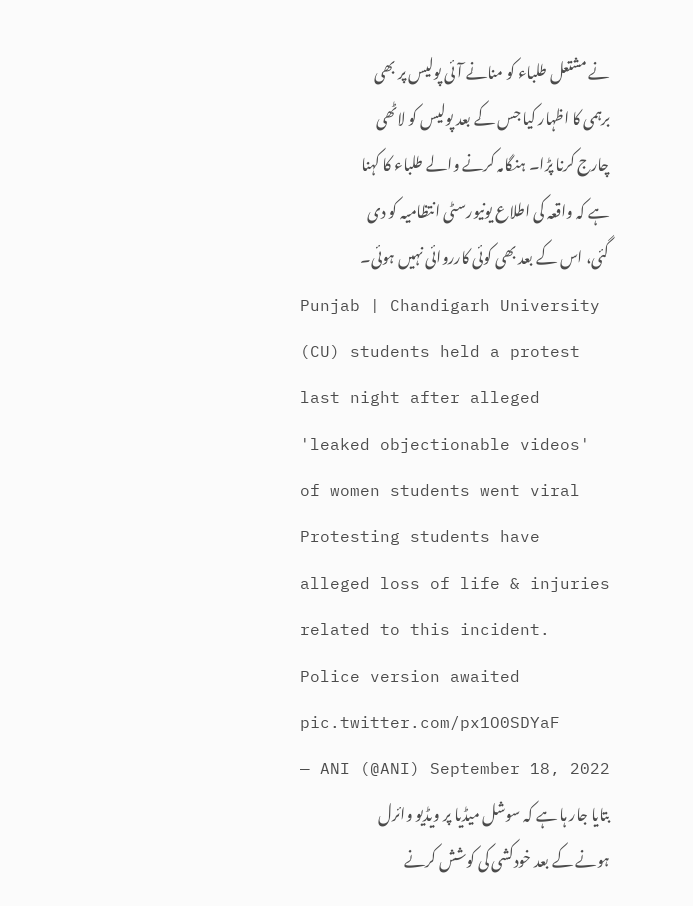نے مشتعل طلباء کو منانے آئی پولیس پر بھی برہمی کا اظہار کیا جس کے بعد پولیس کو لاٹھی چارج کرنا پڑا۔ ہنگامہ کرنے والے طلباء کا کہنا ہے کہ واقعہ کی اطلاع یونیورسٹی انتظامیہ کو دی گئی، اس کے بعد بھی کوئی کارروائی نہیں ہوئی۔
Punjab | Chandigarh University (CU) students held a protest last night after alleged 'leaked objectionable videos' of women students went viral
Protesting students have alleged loss of life & injuries related to this incident. Police version awaited pic.twitter.com/px1O0SDYaF
— ANI (@ANI) September 18, 2022
بتایا جار ہا ہے کہ سوشل میڈیا پر ویڈیو وائرل ہونے کے بعد خودکشی کی کوشش کرنے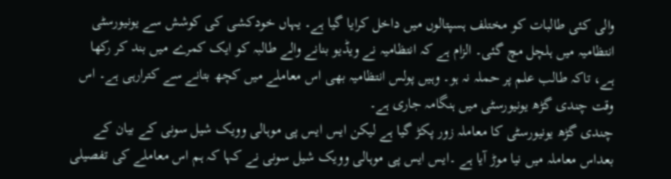والی کئی طالبات کو مختلف ہسپتالوں میں داخل کرایا گیا ہے۔ یہاں خودکشی کی کوشش سے یونیورسٹی انتظامیہ میں ہلچل مچ گئی۔ الزام ہے کہ انتظامیہ نے ویڈیو بنانے والے طالبہ کو ایک کمرے میں بند کر رکھا ہے، تاکہ طالب علم پر حملہ نہ ہو۔ وہیں پولس انتظامیہ بھی اس معاملے میں کچھ بتانے سے کترارہی ہے۔ اس وقت چندی گڑھ یونیورسٹی میں ہنگامہ جاری ہے۔
چندی گڑھ یونیورسٹی کا معاملہ زور پکڑ گیا ہے لیکن ایس ایس پی موہالی وویک شیل سونی کے بیان کے بعداس معاملہ میں نیا موڑ آیا ہے ۔ایس ایس پی موہالی وویک شیل سونی نے کہا کہ ہم اس معاملے کی تفصیلی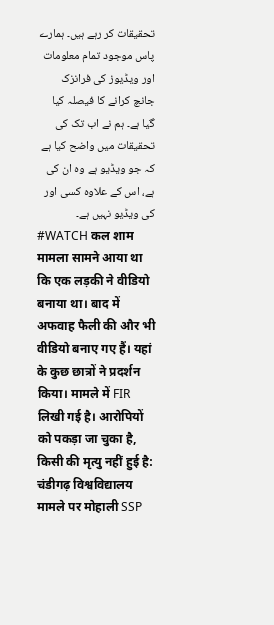تحقیقات کر رہے ہیں۔ ہمارے پاس موجود تمام معلومات اور ویڈیوز کی فرانزک جانچ کرانے کا فیصلہ کیا گیا ہے۔ ہم نے اب تک کی تحقیقات میں واضح کیا ہے کہ جو ویڈیو ہے وہ ان کی ہے، اس کے علاوہ کسی اور کی ویڈیو نہیں ہے۔
#WATCH कल शाम मामला सामने आया था कि एक लड़की ने वीडियो बनाया था। बाद में अफवाह फैली की और भी वीडियो बनाए गए हैं। यहां के कुछ छात्रों ने प्रदर्शन किया। मामले में FIR लिखी गई है। आरोपियों को पकड़ा जा चुका है, किसी की मृत्यु नहीं हुई है: चंडीगढ़ विश्वविद्यालय मामले पर मोहाली SSP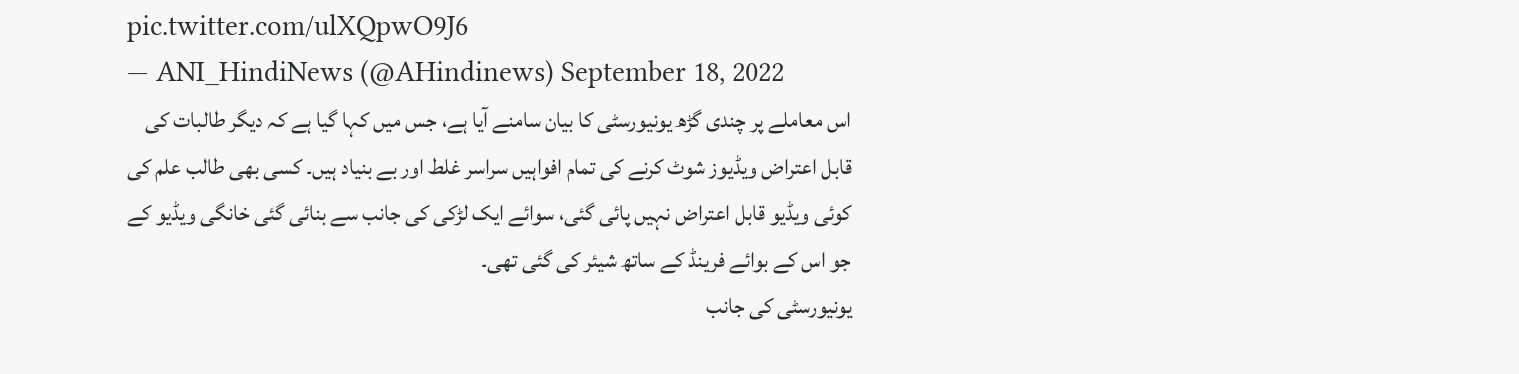pic.twitter.com/ulXQpwO9J6
— ANI_HindiNews (@AHindinews) September 18, 2022
اس معاملے پر چندی گڑھ یونیورسٹی کا بیان سامنے آیا ہے، جس میں کہا گیا ہے کہ دیگر طالبات کی قابل اعتراض ویڈیوز شوٹ کرنے کی تمام افواہیں سراسر غلط اور بے بنیاد ہیں۔ کسی بھی طالب علم کی کوئی ویڈیو قابل اعتراض نہیں پائی گئی، سوائے ایک لڑکی کی جانب سے بنائی گئی خانگی ویڈیو کے جو اس کے بوائے فرینڈ کے ساتھ شیئر کی گئی تھی۔
یونیورسٹی کی جانب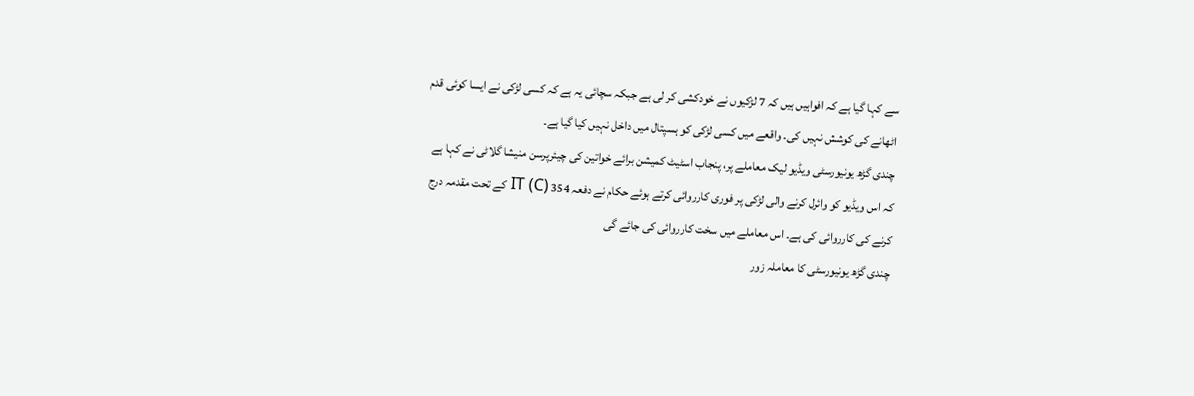سے کہا گیا ہے کہ افواہیں ہیں کہ 7 لڑکیوں نے خودکشی کر لی ہے جبکہ سچائی یہ ہے کہ کسی لڑکی نے ایسا کوئی قدم اٹھانے کی کوشش نہیں کی۔ واقعے میں کسی لڑکی کو ہسپتال میں داخل نہیں کیا گیا ہے۔
چندی گڑھ یونیورسٹی ویڈیو لیک معاملے پر، پنجاب اسٹیٹ کمیشن برائے خواتین کی چیئرپرسن منیشا گلاٹی نے کہا ہے کہ اس ویڈیو کو وائرل کرنے والی لڑکی پر فوری کارروائی کرتے ہوئے حکام نے دفعہ 354 (C) IT کے تحت مقدمہ درج کرنے کی کارروائی کی ہے۔ اس معاملے میں سخت کارروائی کی جائے گی
چندی گڑھ یونیورسٹی کا معاملہ زور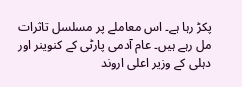پکڑ رہا ہے۔ اس معاملے پر مسلسل تاثرات مل رہے ہیں۔ عام آدمی پارٹی کے کنوینر اور دہلی کے وزیر اعلی اروند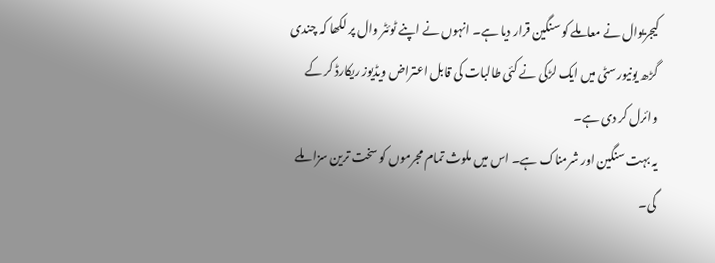کیجریوال نے معاملے کو سنگین قرار دیا ہے۔ انہوں نے اپنے ٹوئٹر وال پر لکھا کہ چندی گڑھ یونیورسٹی میں ایک لڑکی نے کئی طالبات کی قابل اعتراض ویڈیوز ریکارڈ کر کے وائرل کر دی ہے۔
یہ بہت سنگین اور شرمناک ہے۔ اس میں ملوث تمام مجرموں کو سخت ترین سزا ملے گی۔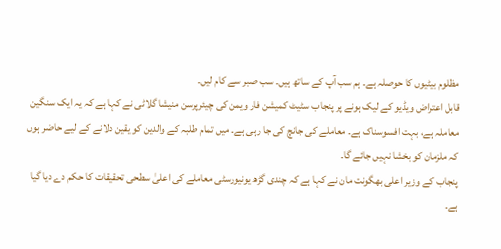مظلوم بیٹیوں کا حوصلہ ہے۔ ہم سب آپ کے ساتھ ہیں۔ سب صبر سے کام لیں۔
قابل اعتراض ویڈیو کے لیک ہونے پر پنجاب سٹیٹ کمیشن فار ویمن کی چیئرپرسن منیشا گلاٹی نے کہا ہے کہ یہ ایک سنگین معاملہ ہے، بہت افسوسناک ہے۔ معاملے کی جانچ کی جا رہی ہے۔ میں تمام طلبہ کے والدین کو یقین دلانے کے لیے حاضر ہوں کہ ملزمان کو بخشا نہیں جائے گا۔
پنجاب کے وزیر اعلی بھگونت مان نے کہا ہے کہ چندی گڑھ یونیورسٹی معاملے کی اعلیٰ سطحی تحقیقات کا حکم دے دیا گیا ہے۔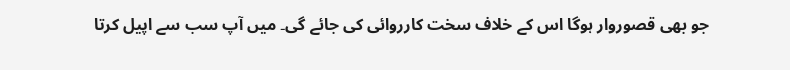جو بھی قصوروار ہوگا اس کے خلاف سخت کارروائی کی جائے گی۔ میں آپ سب سے اپیل کرتا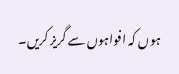ہوں کہ افواہوں سے گریز کریں۔